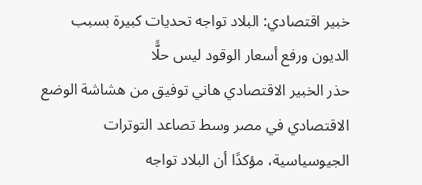خبير اقتصادي: البلاد تواجه تحديات كبيرة بسبب الديون ورفع أسعار الوقود ليس حلًّا
حذر الخبير الاقتصادي هاني توفيق من هشاشة الوضع الاقتصادي في مصر وسط تصاعد التوترات الجيوسياسية، مؤكدًا أن البلاد تواجه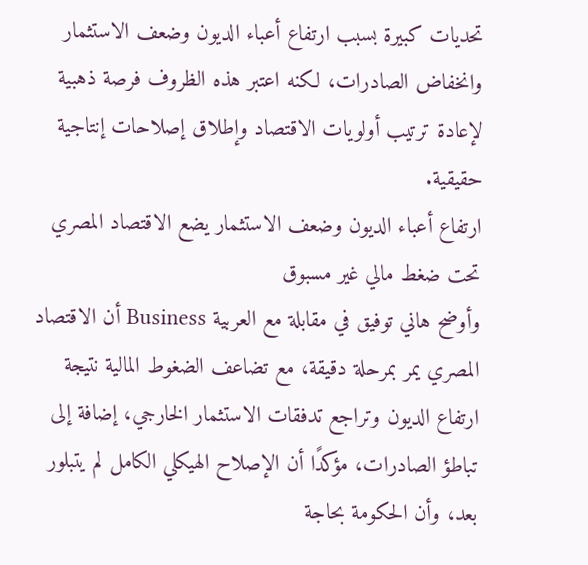تحديات كبيرة بسبب ارتفاع أعباء الديون وضعف الاستثمار وانخفاض الصادرات، لكنه اعتبر هذه الظروف فرصة ذهبية لإعادة ترتيب أولويات الاقتصاد وإطلاق إصلاحات إنتاجية حقيقية.
ارتفاع أعباء الديون وضعف الاستثمار يضع الاقتصاد المصري تحت ضغط مالي غير مسبوق
وأوضح هاني توفيق في مقابلة مع العربية Business أن الاقتصاد المصري يمر بمرحلة دقيقة، مع تضاعف الضغوط المالية نتيجة ارتفاع الديون وتراجع تدفقات الاستثمار الخارجي، إضافة إلى تباطؤ الصادرات، مؤكدًا أن الإصلاح الهيكلي الكامل لم يتبلور بعد، وأن الحكومة بحاجة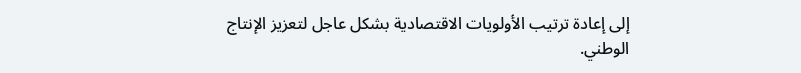إلى إعادة ترتيب الأولويات الاقتصادية بشكل عاجل لتعزيز الإنتاج الوطني.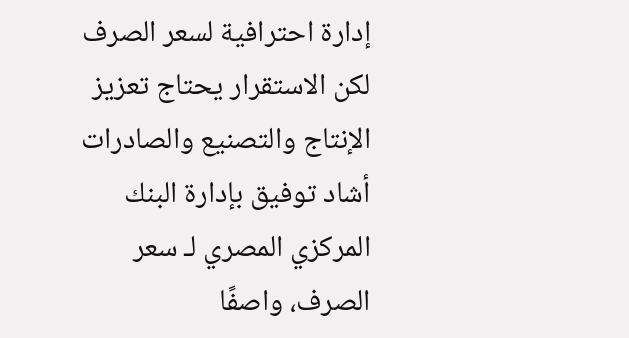إدارة احترافية لسعر الصرف لكن الاستقرار يحتاج تعزيز الإنتاج والتصنيع والصادرات
أشاد توفيق بإدارة البنك المركزي المصري لـ سعر الصرف، واصفًا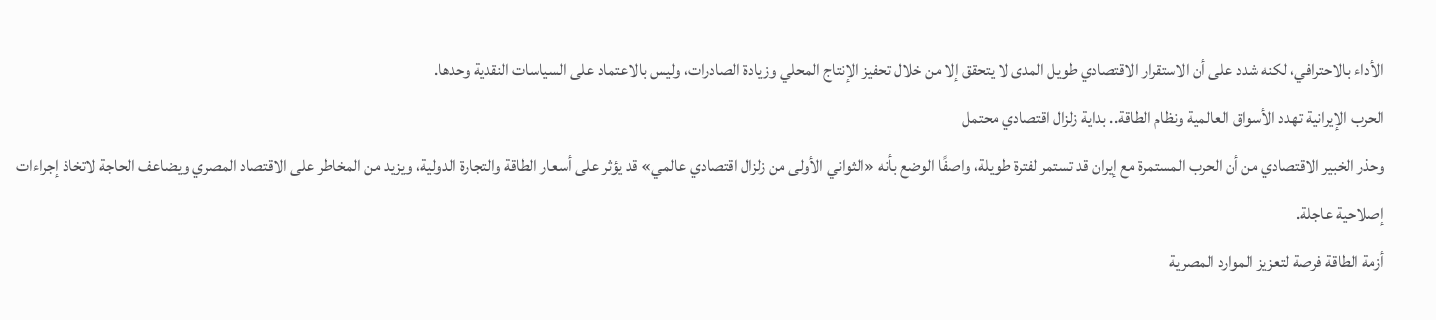الأداء بالاحترافي، لكنه شدد على أن الاستقرار الاقتصادي طويل المدى لا يتحقق إلا من خلال تحفيز الإنتاج المحلي وزيادة الصادرات، وليس بالاعتماد على السياسات النقدية وحدها.
الحرب الإيرانية تهدد الأسواق العالمية ونظام الطاقة.. بداية زلزال اقتصادي محتمل
وحذر الخبير الاقتصادي من أن الحرب المستمرة مع إيران قد تستمر لفترة طويلة، واصفًا الوضع بأنه «الثواني الأولى من زلزال اقتصادي عالمي» قد يؤثر على أسعار الطاقة والتجارة الدولية، ويزيد من المخاطر على الاقتصاد المصري ويضاعف الحاجة لاتخاذ إجراءات إصلاحية عاجلة.
أزمة الطاقة فرصة لتعزيز الموارد المصرية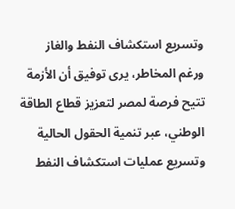وتسريع استكشاف النفط والغاز
ورغم المخاطر، يرى توفيق أن الأزمة تتيح فرصة لمصر لتعزيز قطاع الطاقة الوطني، عبر تنمية الحقول الحالية وتسريع عمليات استكشاف النفط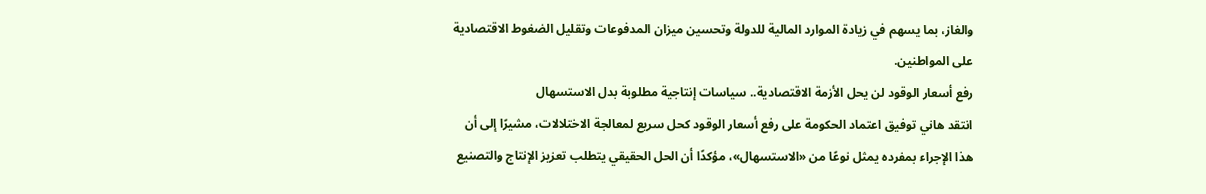والغاز، بما يسهم في زيادة الموارد المالية للدولة وتحسين ميزان المدفوعات وتقليل الضغوط الاقتصادية على المواطنين.
رفع أسعار الوقود لن يحل الأزمة الاقتصادية.. سياسات إنتاجية مطلوبة بدل الاستسهال
انتقد هاني توفيق اعتماد الحكومة على رفع أسعار الوقود كحل سريع لمعالجة الاختلالات، مشيرًا إلى أن هذا الإجراء بمفرده يمثل نوعًا من «الاستسهال»، مؤكدًا أن الحل الحقيقي يتطلب تعزيز الإنتاج والتصنيع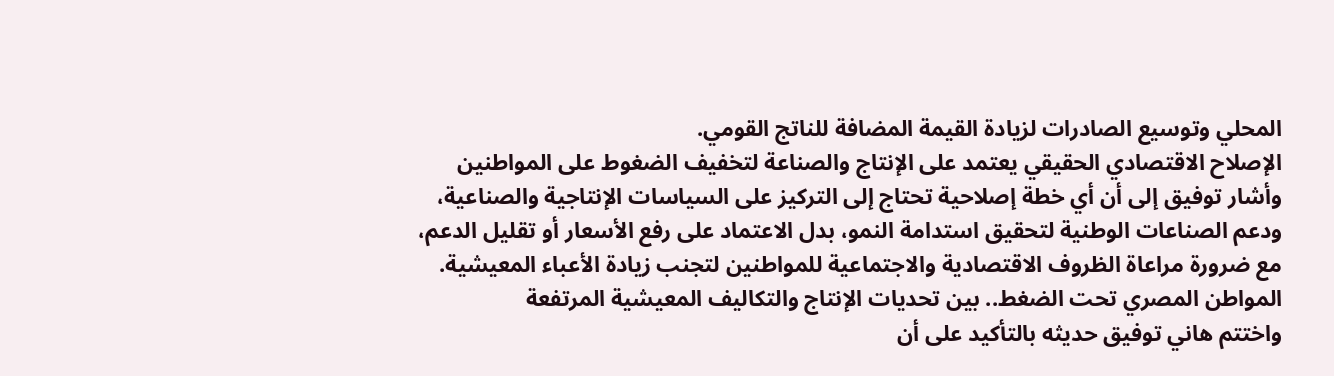المحلي وتوسيع الصادرات لزيادة القيمة المضافة للناتج القومي.
الإصلاح الاقتصادي الحقيقي يعتمد على الإنتاج والصناعة لتخفيف الضغوط على المواطنين
وأشار توفيق إلى أن أي خطة إصلاحية تحتاج إلى التركيز على السياسات الإنتاجية والصناعية، ودعم الصناعات الوطنية لتحقيق استدامة النمو، بدل الاعتماد على رفع الأسعار أو تقليل الدعم، مع ضرورة مراعاة الظروف الاقتصادية والاجتماعية للمواطنين لتجنب زيادة الأعباء المعيشية.
المواطن المصري تحت الضغط.. بين تحديات الإنتاج والتكاليف المعيشية المرتفعة
واختتم هاني توفيق حديثه بالتأكيد على أن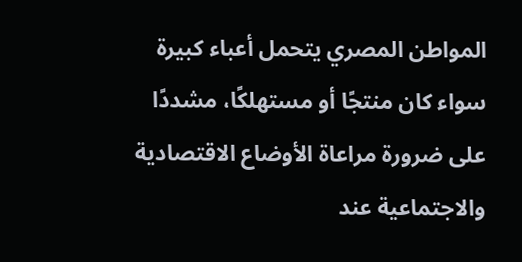المواطن المصري يتحمل أعباء كبيرة سواء كان منتجًا أو مستهلكًا، مشددًا على ضرورة مراعاة الأوضاع الاقتصادية والاجتماعية عند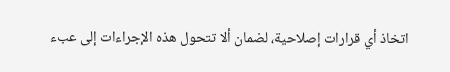اتخاذ أي قرارات إصلاحية، لضمان ألا تتحول هذه الإجراءات إلى عبء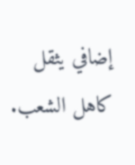إضافي يثقل كاهل الشعب.